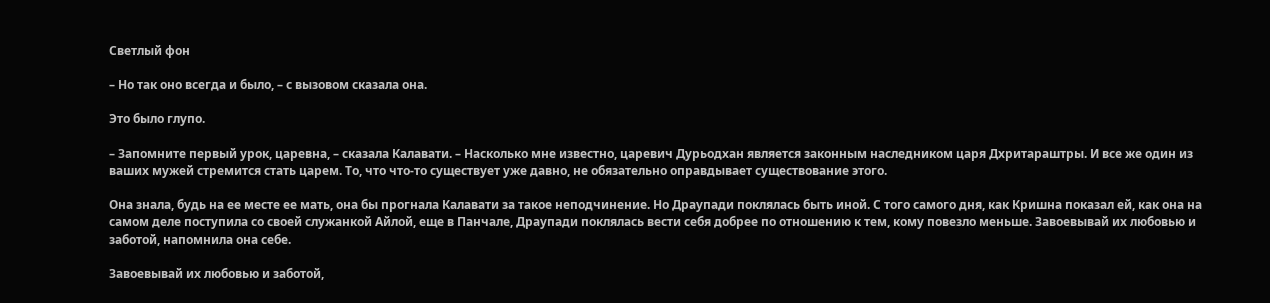Светлый фон

– Но так оно всегда и было, – с вызовом сказала она.

Это было глупо.

– Запомните первый урок, царевна, – сказала Калавати. – Насколько мне известно, царевич Дурьодхан является законным наследником царя Дхритараштры. И все же один из ваших мужей стремится стать царем. То, что что-то существует уже давно, не обязательно оправдывает существование этого.

Она знала, будь на ее месте ее мать, она бы прогнала Калавати за такое неподчинение. Но Драупади поклялась быть иной. С того самого дня, как Кришна показал ей, как она на самом деле поступила со своей служанкой Айлой, еще в Панчале, Драупади поклялась вести себя добрее по отношению к тем, кому повезло меньше. Завоевывай их любовью и заботой, напомнила она себе.

Завоевывай их любовью и заботой,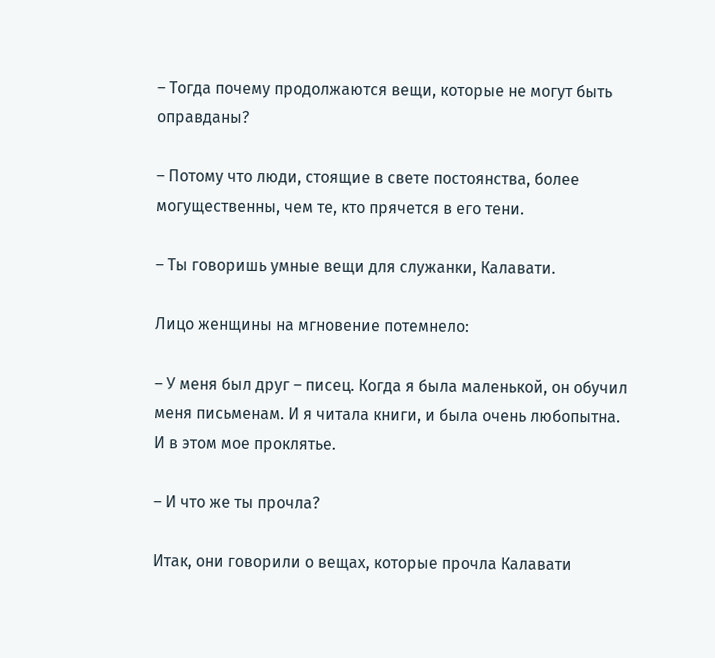– Тогда почему продолжаются вещи, которые не могут быть оправданы?

– Потому что люди, стоящие в свете постоянства, более могущественны, чем те, кто прячется в его тени.

– Ты говоришь умные вещи для служанки, Калавати.

Лицо женщины на мгновение потемнело:

– У меня был друг – писец. Когда я была маленькой, он обучил меня письменам. И я читала книги, и была очень любопытна. И в этом мое проклятье.

– И что же ты прочла?

Итак, они говорили о вещах, которые прочла Калавати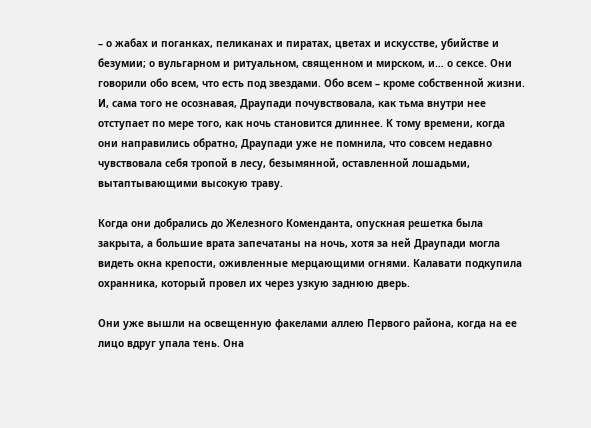– о жабах и поганках, пеликанах и пиратах, цветах и искусстве, убийстве и безумии; о вульгарном и ритуальном, священном и мирском, и… о сексе. Они говорили обо всем, что есть под звездами. Обо всем – кроме собственной жизни. И, сама того не осознавая, Драупади почувствовала, как тьма внутри нее отступает по мере того, как ночь становится длиннее. К тому времени, когда они направились обратно, Драупади уже не помнила, что совсем недавно чувствовала себя тропой в лесу, безымянной, оставленной лошадьми, вытаптывающими высокую траву.

Когда они добрались до Железного Коменданта, опускная решетка была закрыта, а большие врата запечатаны на ночь, хотя за ней Драупади могла видеть окна крепости, оживленные мерцающими огнями. Калавати подкупила охранника, который провел их через узкую заднюю дверь.

Они уже вышли на освещенную факелами аллею Первого района, когда на ее лицо вдруг упала тень. Она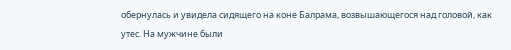обернулась и увидела сидящего на коне Балрама, возвышающегося над головой, как утес. На мужчине были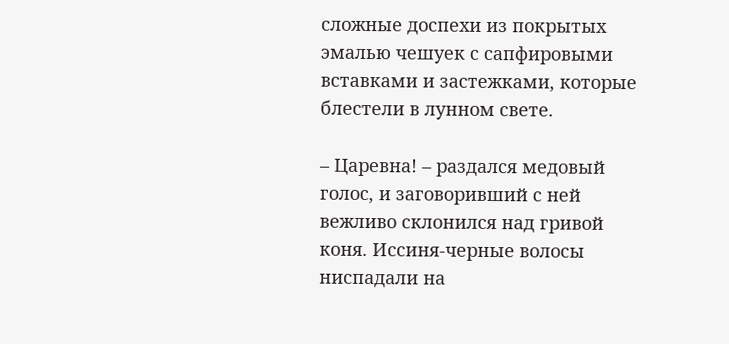сложные доспехи из покрытых эмалью чешуек с сапфировыми вставками и застежками, которые блестели в лунном свете.

– Царевна! – раздался медовый голос, и заговоривший с ней вежливо склонился над гривой коня. Иссиня-черные волосы ниспадали на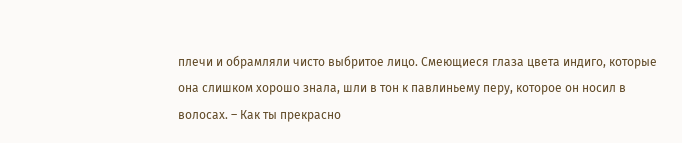плечи и обрамляли чисто выбритое лицо. Смеющиеся глаза цвета индиго, которые она слишком хорошо знала, шли в тон к павлиньему перу, которое он носил в волосах. – Как ты прекрасно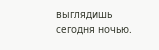выглядишь сегодня ночью.